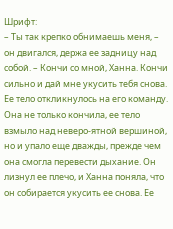Шрифт:
– Ты так крепко обнимаешь меня, – он двигался, держа ее задницу над собой. – Кончи со мной, Ханна. Кончи сильно и дай мне укусить тебя снова.
Ее тело откликнулось на его команду. Она не только кончила, ее тело взмыло над неверо-ятной вершиной, но и упало еще дважды, прежде чем она смогла перевести дыхание. Он лизнул ее плечо, и Ханна поняла, что он собирается укусить ее снова. Ее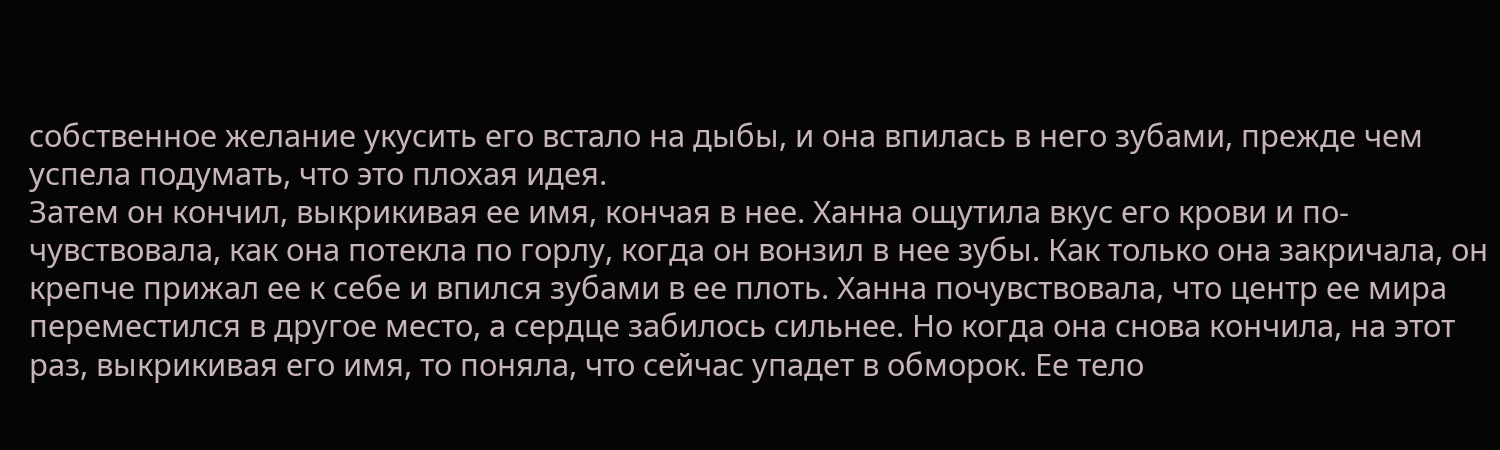собственное желание укусить его встало на дыбы, и она впилась в него зубами, прежде чем успела подумать, что это плохая идея.
Затем он кончил, выкрикивая ее имя, кончая в нее. Ханна ощутила вкус его крови и по-чувствовала, как она потекла по горлу, когда он вонзил в нее зубы. Как только она закричала, он крепче прижал ее к себе и впился зубами в ее плоть. Ханна почувствовала, что центр ее мира переместился в другое место, а сердце забилось сильнее. Но когда она снова кончила, на этот раз, выкрикивая его имя, то поняла, что сейчас упадет в обморок. Ее тело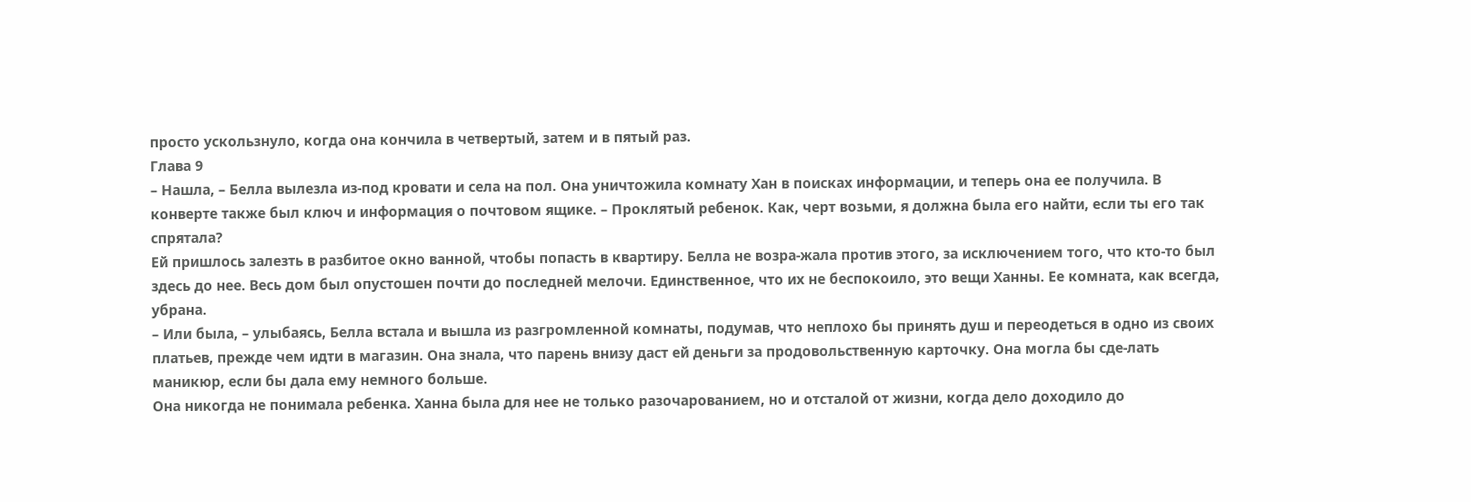просто ускользнуло, когда она кончила в четвертый, затем и в пятый раз.
Глава 9
– Нашла, – Белла вылезла из-под кровати и села на пол. Она уничтожила комнату Хан в поисках информации, и теперь она ее получила. В конверте также был ключ и информация о почтовом ящике. – Проклятый ребенок. Как, черт возьми, я должна была его найти, если ты его так спрятала?
Ей пришлось залезть в разбитое окно ванной, чтобы попасть в квартиру. Белла не возра-жала против этого, за исключением того, что кто-то был здесь до нее. Весь дом был опустошен почти до последней мелочи. Единственное, что их не беспокоило, это вещи Ханны. Ее комната, как всегда, убрана.
– Или была, – улыбаясь, Белла встала и вышла из разгромленной комнаты, подумав, что неплохо бы принять душ и переодеться в одно из своих платьев, прежде чем идти в магазин. Она знала, что парень внизу даст ей деньги за продовольственную карточку. Она могла бы сде-лать маникюр, если бы дала ему немного больше.
Она никогда не понимала ребенка. Ханна была для нее не только разочарованием, но и отсталой от жизни, когда дело доходило до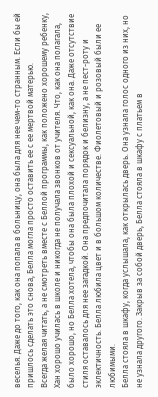веселья. Даже до того, как она попала в больницу, она была для нее чем-то странным. Если бы ей пришлось сделать это снова, Белла могла просто оставить ее с ее мертвой матерью.
Всегда желая читать, а не смотреть вместе с Беллой программы, как положено хорошему ребенку, Хан хорошо училась в школе и никогда не получала звонков от учителя. Что, как она полагала, было хорошо, но Белла хотела, чтобы она была плохой и сексуальной, как она. Даже отсутствие стиля оставалось для нее загадкой. Она предпочитала порядок и белизну, а не пест-роту и эклектичность. Белла любила цвет и в большом количестве. Фиолетовый и розовый были ее любимыми.
Белла стояла в шкафу, когда услышала, как открылась дверь. Она узнала голос одного из них, но не узнала другого. Закрыв за собой дверь, Белла стояла в шкафу с платьем в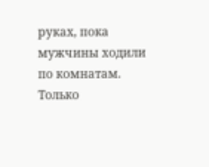руках, пока мужчины ходили по комнатам. Только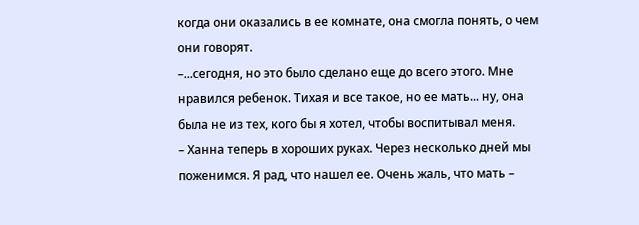когда они оказались в ее комнате, она смогла понять, о чем они говорят.
–...сегодня, но это было сделано еще до всего этого. Мне нравился ребенок. Тихая и все такое, но ее мать... ну, она была не из тех, кого бы я хотел, чтобы воспитывал меня.
– Ханна теперь в хороших руках. Через несколько дней мы поженимся. Я рад, что нашел ее. Очень жаль, что мать –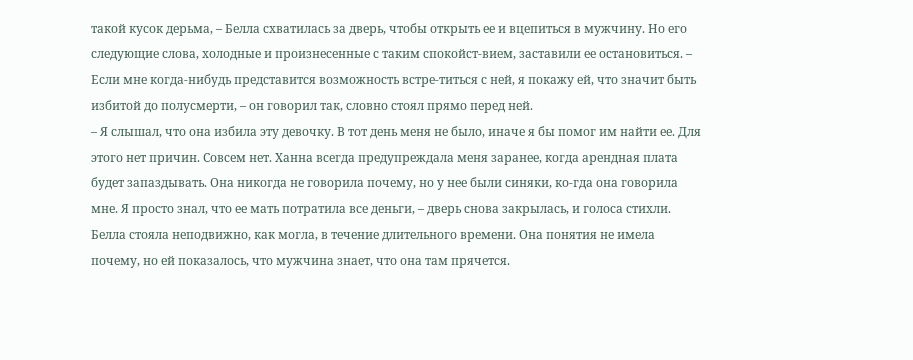такой кусок дерьма, – Белла схватилась за дверь, чтобы открыть ее и вцепиться в мужчину. Но его следующие слова, холодные и произнесенные с таким спокойст-вием, заставили ее остановиться. – Если мне когда-нибудь представится возможность встре-титься с ней, я покажу ей, что значит быть избитой до полусмерти, – он говорил так, словно стоял прямо перед ней.
– Я слышал, что она избила эту девочку. В тот день меня не было, иначе я бы помог им найти ее. Для этого нет причин. Совсем нет. Ханна всегда предупреждала меня заранее, когда арендная плата будет запаздывать. Она никогда не говорила почему, но у нее были синяки, ко-гда она говорила мне. Я просто знал, что ее мать потратила все деньги, – дверь снова закрылась, и голоса стихли. Белла стояла неподвижно, как могла, в течение длительного времени. Она понятия не имела почему, но ей показалось, что мужчина знает, что она там прячется.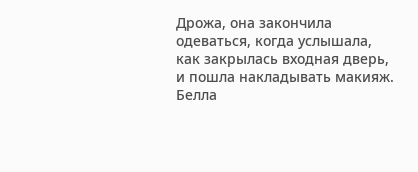Дрожа, она закончила одеваться, когда услышала, как закрылась входная дверь, и пошла накладывать макияж. Белла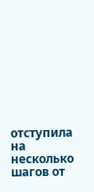отступила на несколько шагов от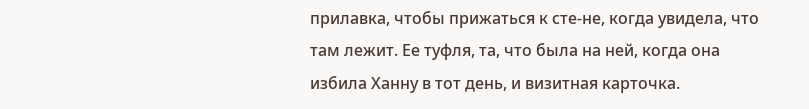прилавка, чтобы прижаться к сте-не, когда увидела, что там лежит. Ее туфля, та, что была на ней, когда она избила Ханну в тот день, и визитная карточка.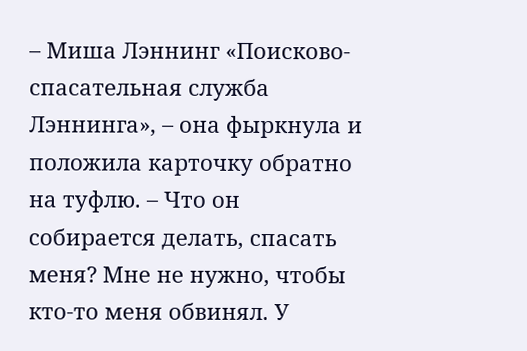– Миша Лэннинг «Поисково-спасательная служба Лэннинга», – она фыркнула и положила карточку обратно на туфлю. – Что он собирается делать, спасать меня? Мне не нужно, чтобы кто-то меня обвинял. У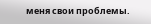меня свои проблемы.